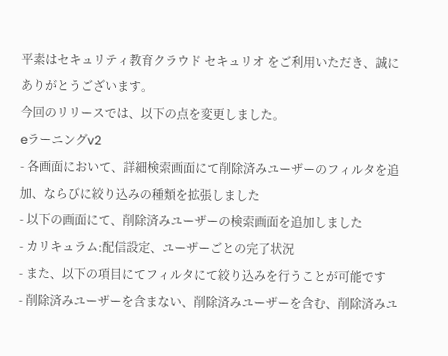平素はセキュリティ教育クラウド セキュリオ をご利用いただき、誠にありがとうございます。
今回のリリースでは、以下の点を変更しました。
eラーニングv2
- 各画面において、詳細検索画面にて削除済みユーザーのフィルタを追加、ならびに絞り込みの種類を拡張しました
- 以下の画面にて、削除済みユーザーの検索画面を追加しました
- カリキュラム:配信設定、ユーザーごとの完了状況
- また、以下の項目にてフィルタにて絞り込みを行うことが可能です
- 削除済みユーザーを含まない、削除済みユーザーを含む、削除済みユ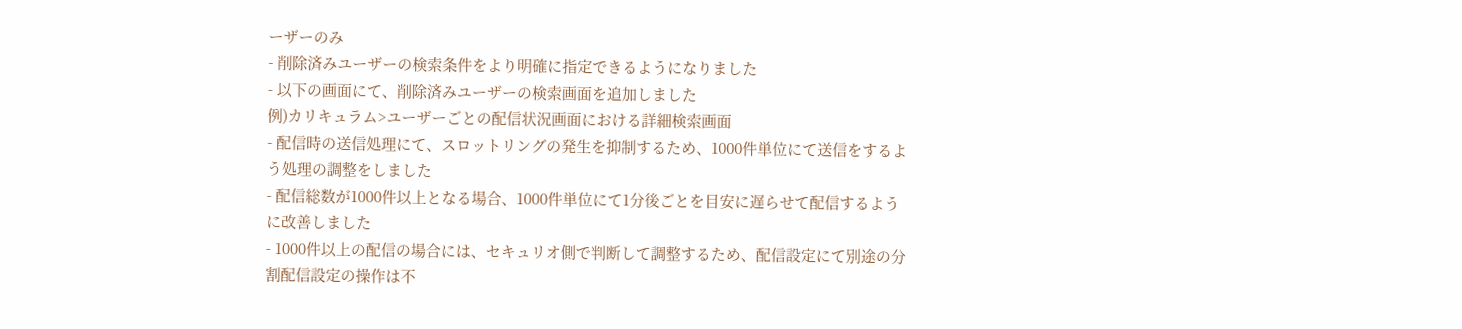ーザーのみ
- 削除済みユーザーの検索条件をより明確に指定できるようになりました
- 以下の画面にて、削除済みユーザーの検索画面を追加しました
例)カリキュラム>ユーザーごとの配信状況画面における詳細検索画面
- 配信時の送信処理にて、スロットリングの発生を抑制するため、1000件単位にて送信をするよう処理の調整をしました
- 配信総数が1000件以上となる場合、1000件単位にて1分後ごとを目安に遅らせて配信するように改善しました
- 1000件以上の配信の場合には、セキュリオ側で判断して調整するため、配信設定にて別途の分割配信設定の操作は不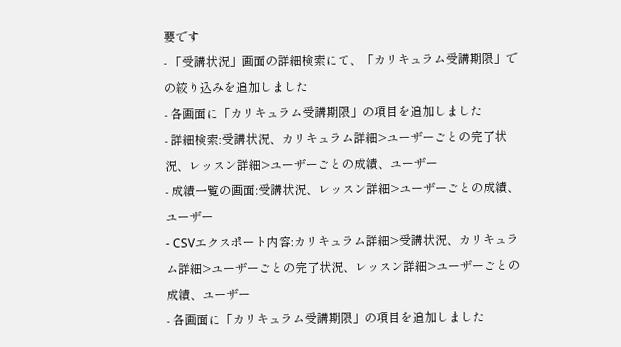要です
- 「受講状況」画面の詳細検索にて、「カリキュラム受講期限」での絞り込みを追加しました
- 各画面に「カリキュラム受講期限」の項目を追加しました
- 詳細検索:受講状況、カリキュラム詳細>ユーザーごとの完了状況、レッスン詳細>ユーザーごとの成績、ユーザー
- 成績一覧の画面:受講状況、レッスン詳細>ユーザーごとの成績、ユーザー
- CSVエクスポート内容:カリキュラム詳細>受講状況、カリキュラム詳細>ユーザーごとの完了状況、レッスン詳細>ユーザーごとの成績、ユーザー
- 各画面に「カリキュラム受講期限」の項目を追加しました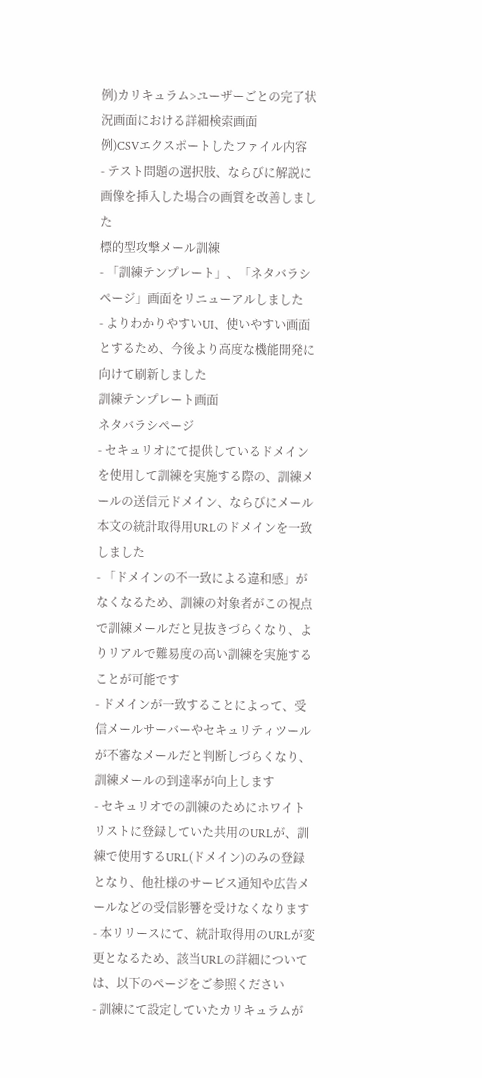例)カリキュラム>ユーザーごとの完了状況画面における詳細検索画面
例)CSVエクスポートしたファイル内容
- テスト問題の選択肢、ならびに解説に画像を挿入した場合の画質を改善しました
標的型攻撃メール訓練
- 「訓練テンプレート」、「ネタバラシページ」画面をリニューアルしました
- よりわかりやすいUI、使いやすい画面とするため、今後より高度な機能開発に向けて刷新しました
訓練テンプレート画面
ネタバラシページ
- セキュリオにて提供しているドメインを使用して訓練を実施する際の、訓練メールの送信元ドメイン、ならびにメール本文の統計取得用URLのドメインを一致しました
- 「ドメインの不一致による違和感」がなくなるため、訓練の対象者がこの視点で訓練メールだと見抜きづらくなり、よりリアルで難易度の高い訓練を実施することが可能です
- ドメインが一致することによって、受信メールサーバーやセキュリティツールが不審なメールだと判断しづらくなり、訓練メールの到達率が向上します
- セキュリオでの訓練のためにホワイトリストに登録していた共用のURLが、訓練で使用するURL(ドメイン)のみの登録となり、他社様のサービス通知や広告メールなどの受信影響を受けなくなります
- 本リリースにて、統計取得用のURLが変更となるため、該当URLの詳細については、以下のページをご参照ください
- 訓練にて設定していたカリキュラムが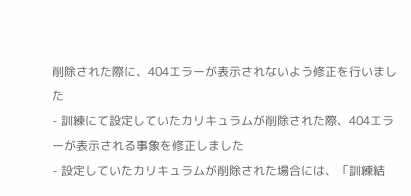削除された際に、404エラーが表示されないよう修正を行いました
- 訓練にて設定していたカリキュラムが削除された際、404エラーが表示される事象を修正しました
- 設定していたカリキュラムが削除された場合には、「訓練結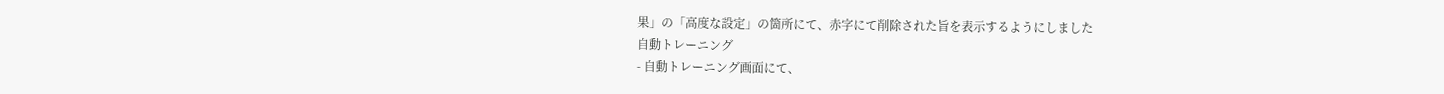果」の「高度な設定」の箇所にて、赤字にて削除された旨を表示するようにしました
自動トレーニング
- 自動トレーニング画面にて、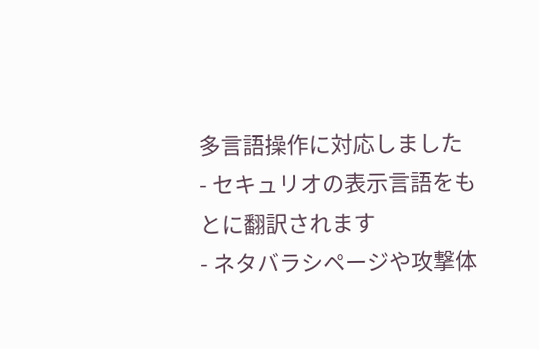多言語操作に対応しました
- セキュリオの表示言語をもとに翻訳されます
- ネタバラシページや攻撃体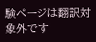験ページは翻訳対象外です